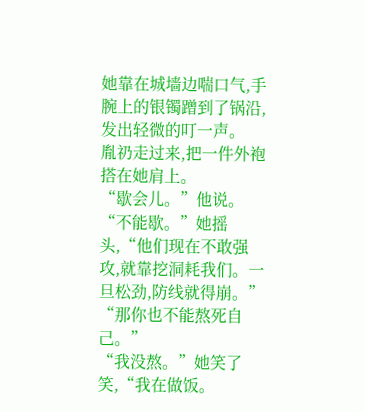她靠在城墙边喘口气,手腕上的银镯蹭到了锅沿,发出轻微的叮一声。
胤礽走过来,把一件外袍搭在她肩上。
“歇会儿。”他说。
“不能歇。”她摇头,“他们现在不敢强攻,就靠挖洞耗我们。一旦松劲,防线就得崩。”
“那你也不能熬死自己。”
“我没熬。”她笑了笑,“我在做饭。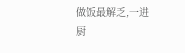做饭最解乏,一进厨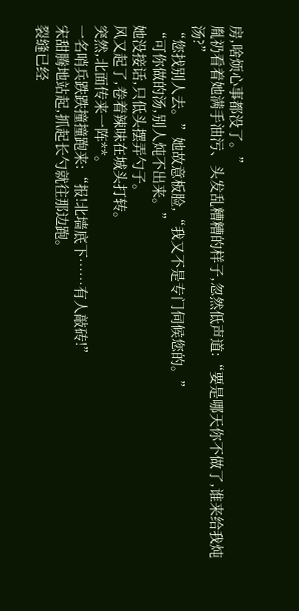房,啥烦心事都没了。”
胤礽看着她满手油污、头发乱糟糟的样子,忽然低声道:“要是哪天你不做了,谁来给我炖汤?”
“您找别人去。”她故意板脸,“我又不是专门伺候您的。”
“可你做的汤,别人炖不出来。”
她没接话,只低头摆弄勺子。
风又起了,卷着辣味在城头打转。
突然,北面传来一阵**。
一名哨兵跌跌撞撞跑来:“报!北墙底下……有人敲砖!”
宋甜腾地站起,抓起长勺就往那边跑。
裂缝已经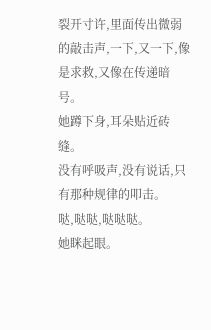裂开寸许,里面传出微弱的敲击声,一下,又一下,像是求救,又像在传递暗号。
她蹲下身,耳朵贴近砖缝。
没有呼吸声,没有说话,只有那种规律的叩击。
哒,哒哒,哒哒哒。
她眯起眼。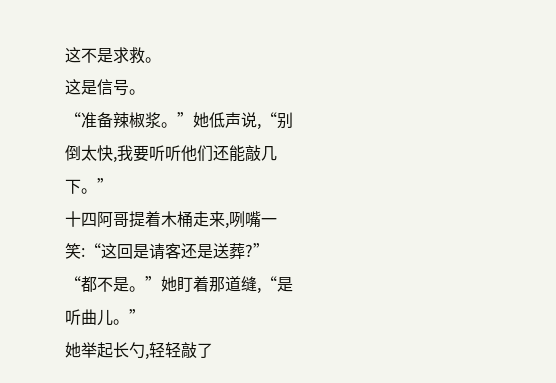这不是求救。
这是信号。
“准备辣椒浆。”她低声说,“别倒太快,我要听听他们还能敲几下。”
十四阿哥提着木桶走来,咧嘴一笑:“这回是请客还是送葬?”
“都不是。”她盯着那道缝,“是听曲儿。”
她举起长勺,轻轻敲了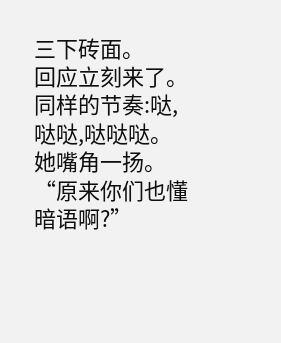三下砖面。
回应立刻来了。
同样的节奏:哒,哒哒,哒哒哒。
她嘴角一扬。
“原来你们也懂暗语啊?”